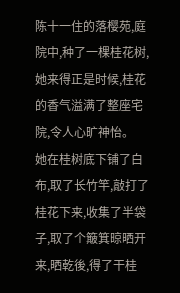陈十一住的落樱苑,庭院中,种了一棵桂花树,她来得正是时候,桂花的香气溢满了整座宅院,令人心旷神怡。
她在桂树底下铺了白布,取了长竹竿,敲打了桂花下来,收集了半袋子,取了个簸箕晾晒开来,晒乾後,得了干桂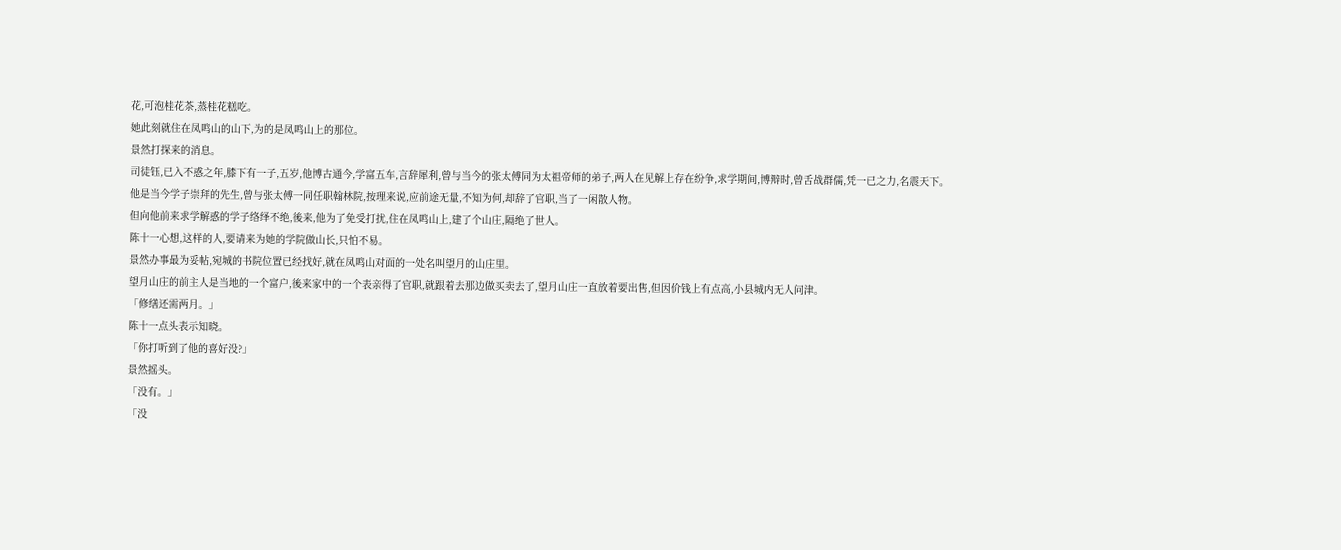花,可泡桂花茶,蒸桂花糕吃。
她此刻就住在凤鸣山的山下,为的是凤鸣山上的那位。
景然打探来的消息。
司徒钰,已入不惑之年,膝下有一子,五岁,他博古通今,学富五车,言辞犀利,曾与当今的张太傅同为太祖帝师的弟子,两人在见解上存在纷争,求学期间,博辩时,曾舌战群儒,凭一已之力,名震天下。
他是当今学子崇拜的先生,曾与张太傅一同任职翰林院,按理来说,应前途无量,不知为何,却辞了官职,当了一闲散人物。
但向他前来求学解惑的学子络绎不绝,後来,他为了免受打扰,住在凤鸣山上,建了个山庄,隔绝了世人。
陈十一心想,这样的人,要请来为她的学院做山长,只怕不易。
景然办事最为妥帖,宛城的书院位置已经找好,就在凤鸣山对面的一处名叫望月的山庄里。
望月山庄的前主人是当地的一个富户,後来家中的一个表亲得了官职,就跟着去那边做买卖去了,望月山庄一直放着要出售,但因价钱上有点高,小县城内无人问津。
「修缮还需两月。」
陈十一点头表示知晓。
「你打听到了他的喜好没?」
景然摇头。
「没有。」
「没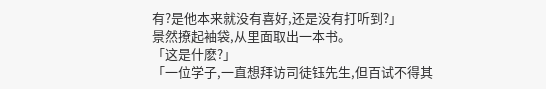有?是他本来就没有喜好,还是没有打听到?」
景然撩起袖袋,从里面取出一本书。
「这是什麽?」
「一位学子,一直想拜访司徒钰先生,但百试不得其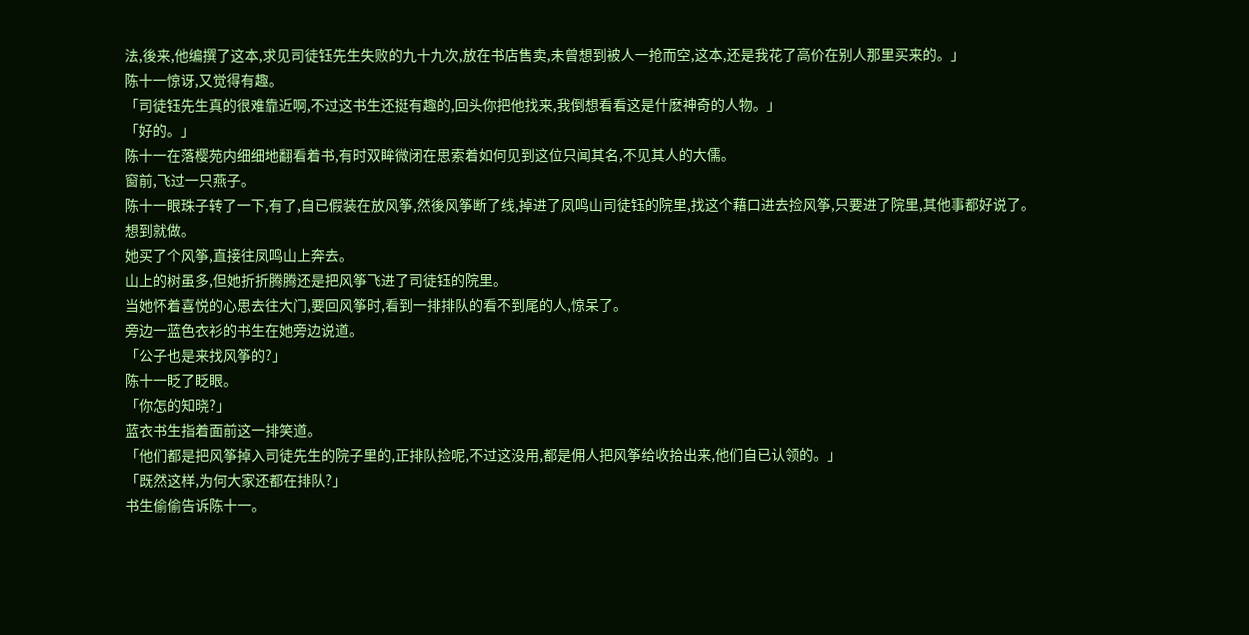法,後来,他编撰了这本,求见司徒钰先生失败的九十九次,放在书店售卖,未曾想到被人一抢而空,这本,还是我花了高价在别人那里买来的。」
陈十一惊讶,又觉得有趣。
「司徒钰先生真的很难靠近啊,不过这书生还挺有趣的,回头你把他找来,我倒想看看这是什麽神奇的人物。」
「好的。」
陈十一在落樱苑内细细地翻看着书,有时双眸微闭在思索着如何见到这位只闻其名,不见其人的大儒。
窗前,飞过一只燕子。
陈十一眼珠子转了一下,有了,自已假装在放风筝,然後风筝断了线,掉进了凤鸣山司徒钰的院里,找这个藉口进去捡风筝,只要进了院里,其他事都好说了。
想到就做。
她买了个风筝,直接往凤鸣山上奔去。
山上的树虽多,但她折折腾腾还是把风筝飞进了司徒钰的院里。
当她怀着喜悦的心思去往大门,要回风筝时,看到一排排队的看不到尾的人,惊呆了。
旁边一蓝色衣衫的书生在她旁边说道。
「公子也是来找风筝的?」
陈十一眨了眨眼。
「你怎的知晓?」
蓝衣书生指着面前这一排笑道。
「他们都是把风筝掉入司徒先生的院子里的,正排队捡呢,不过这没用,都是佣人把风筝给收拾出来,他们自已认领的。」
「既然这样,为何大家还都在排队?」
书生偷偷告诉陈十一。